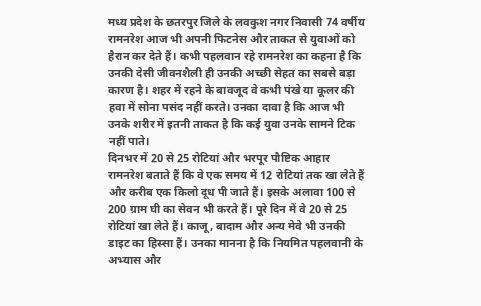मध्य प्रदेश के छतरपुर जिले के लवकुश नगर निवासी 74 वर्षीय रामनरेश आज भी अपनी फिटनेस और ताकत से युवाओं को हैरान कर देते हैं। कभी पहलवान रहे रामनरेश का कहना है कि उनकी देसी जीवनशैली ही उनकी अच्छी सेहत का सबसे बड़ा कारण है। शहर में रहने के बावजूद वे कभी पंखे या कूलर की हवा में सोना पसंद नहीं करते। उनका दावा है कि आज भी उनके शरीर में इतनी ताकत है कि कई युवा उनके सामने टिक नहीं पाते।
दिनभर में 20 से 25 रोटियां और भरपूर पौष्टिक आहार
रामनरेश बताते हैं कि वे एक समय में 12 रोटियां तक खा लेते हैं और करीब एक किलो दूध पी जाते हैं। इसके अलावा 100 से 200 ग्राम घी का सेवन भी करते हैं। पूरे दिन में वे 20 से 25 रोटियां खा लेते हैं। काजू, बादाम और अन्य मेवे भी उनकी डाइट का हिस्सा हैं। उनका मानना है कि नियमित पहलवानी के अभ्यास और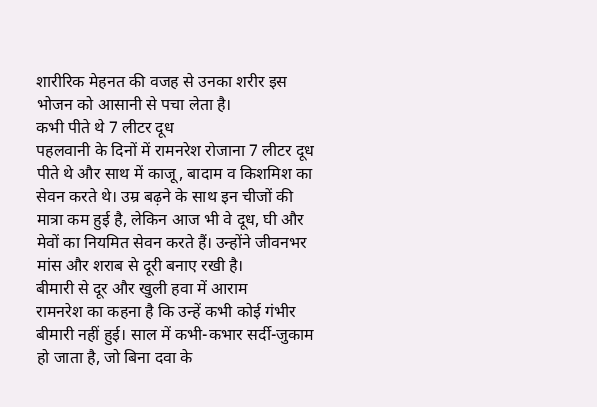शारीरिक मेहनत की वजह से उनका शरीर इस भोजन को आसानी से पचा लेता है।
कभी पीते थे 7 लीटर दूध
पहलवानी के दिनों में रामनरेश रोजाना 7 लीटर दूध पीते थे और साथ में काजू, बादाम व किशमिश का सेवन करते थे। उम्र बढ़ने के साथ इन चीजों की मात्रा कम हुई है, लेकिन आज भी वे दूध, घी और मेवों का नियमित सेवन करते हैं। उन्होंने जीवनभर मांस और शराब से दूरी बनाए रखी है।
बीमारी से दूर और खुली हवा में आराम
रामनरेश का कहना है कि उन्हें कभी कोई गंभीर बीमारी नहीं हुई। साल में कभी-कभार सर्दी-जुकाम हो जाता है, जो बिना दवा के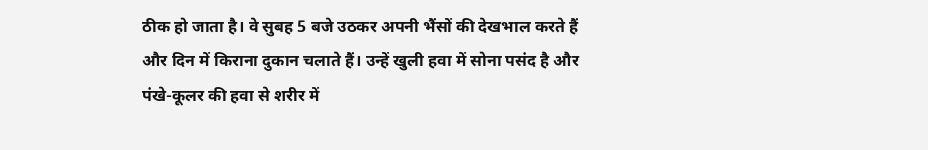ठीक हो जाता है। वे सुबह 5 बजे उठकर अपनी भैंसों की देखभाल करते हैं और दिन में किराना दुकान चलाते हैं। उन्हें खुली हवा में सोना पसंद है और पंखे-कूलर की हवा से शरीर में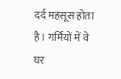दर्द महसूस होता है। गर्मियों में वे घर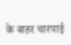के बाहर चारपाई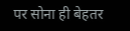पर सोना ही बेहतर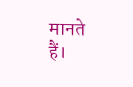मानते हैं।